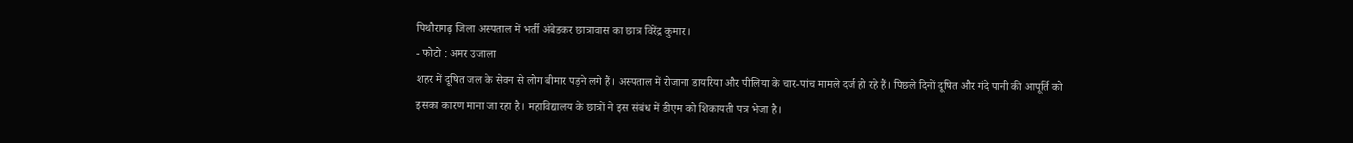पिथौरागढ़ जिला अस्पताल में भर्ती अंबेडकर छात्रावास का छात्र विरेंद्र कुमार।
- फोटो : अमर उजाला
शहर में दूषित जल के सेवन से लोग बीमार पड़ने लगे हैं। अस्पताल में रोजाना डायरिया और पीलिया के चार-पांच मामले दर्ज हो रहे हैं। पिछले दिनों दूषित और गंदे पानी की आपूर्ति को इसका कारण माना जा रहा है। महाविद्यालय के छात्रों ने इस संबंध में डीएम को शिकायती पत्र भेजा है।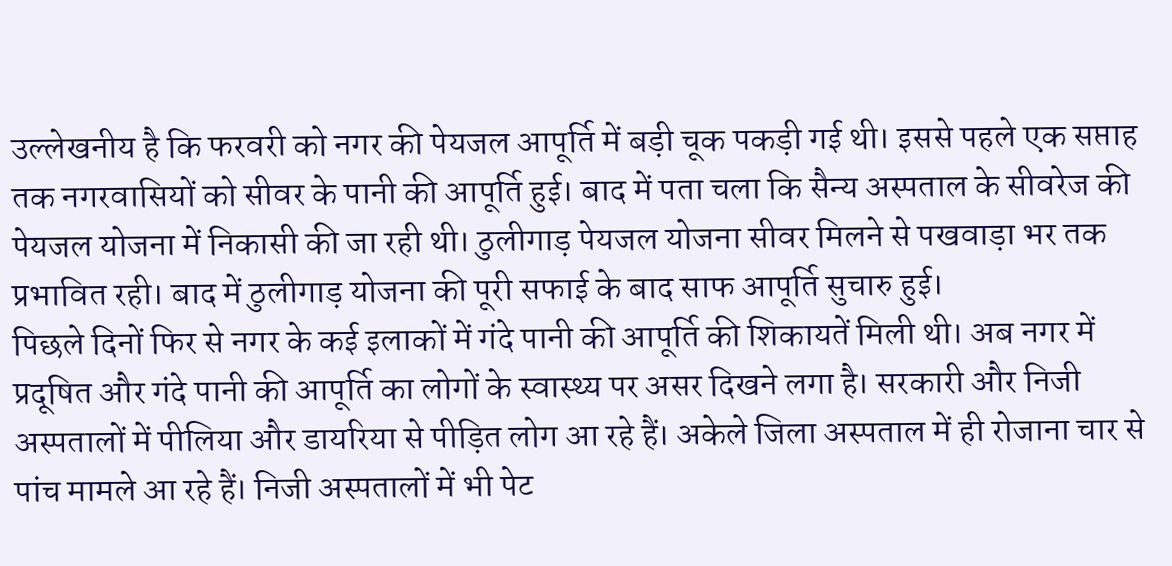उल्लेखनीय है कि फरवरी को नगर की पेयजल आपूर्ति में बड़ी चूक पकड़ी गई थी। इससे पहले एक सप्ताह तक नगरवासियों को सीवर के पानी की आपूर्ति हुई। बाद में पता चला कि सैन्य अस्पताल के सीवरेज की पेयजल योजना में निकासी की जा रही थी। ठुलीगाड़ पेयजल योजना सीवर मिलने से पखवाड़ा भर तक प्रभावित रही। बाद में ठुलीगाड़ योजना की पूरी सफाई के बाद साफ आपूर्ति सुचारु हुई।
पिछले दिनों फिर से नगर के कई इलाकों में गंदे पानी की आपूर्ति की शिकायतें मिली थी। अब नगर में प्रदूषित और गंदे पानी की आपूर्ति का लोगों के स्वास्थ्य पर असर दिखने लगा है। सरकारी और निजी अस्पतालों में पीलिया और डायरिया से पीड़ित लोग आ रहे हैं। अकेले जिला अस्पताल में ही रोजाना चार से पांच मामले आ रहे हैं। निजी अस्पतालों में भी पेट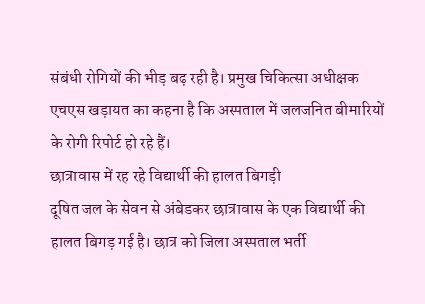संबंधी रोगियों की भीड़ बढ़ रही है। प्रमुख चिकित्सा अधीक्षक एचएस खड़ायत का कहना है कि अस्पताल में जलजनित बीमारियों के रोगी रिपोर्ट हो रहे हैं।
छात्रावास में रह रहे विद्यार्थी की हालत बिगड़ी
दूषित जल के सेवन से अंबेडकर छात्रावास के एक विद्यार्थी की हालत बिगड़ गई है। छात्र को जिला अस्पताल भर्ती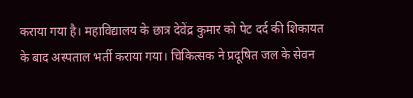कराया गया है। महाविद्यालय के छात्र देवेंद्र कुमार को पेट दर्द की शिकायत के बाद अस्पताल भर्ती कराया गया। चिकित्सक ने प्रदूषित जल के सेवन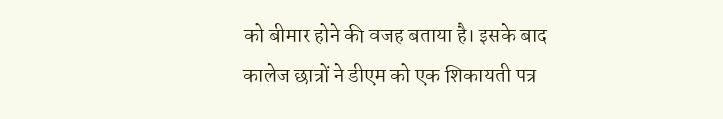को बीमार होने की वजह बताया है। इसके बाद कालेज छात्रों ने डीएम को एक शिकायती पत्र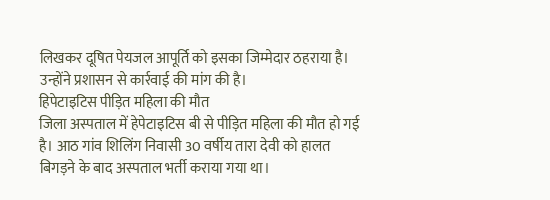लिखकर दूषित पेयजल आपूर्ति को इसका जिम्मेदार ठहराया है। उन्होंने प्रशासन से कार्रवाई की मांग की है।
हिपेटाइटिस पीड़ित महिला की मौत
जिला अस्पताल में हेपेटाइटिस बी से पीड़ित महिला की मौत हो गई है। आठ गांव शिलिंग निवासी 30 वर्षीय तारा देवी को हालत बिगड़ने के बाद अस्पताल भर्ती कराया गया था।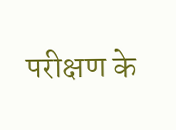परीक्षण के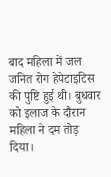बाद महिला में जल जनित रोग हेपेटाइटिस की पुष्टि हुई थी। बुधवार को इलाज के दौरान महिला ने दम तोड़ दिया।